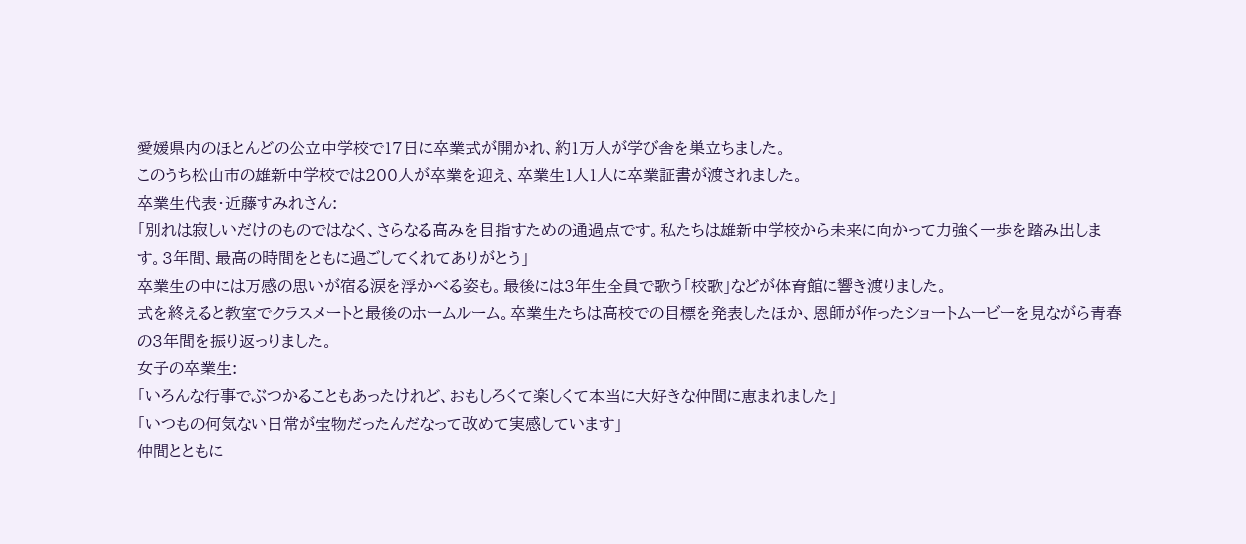愛媛県内のほとんどの公立中学校で17日に卒業式が開かれ、約1万人が学び舎を巣立ちました。
このうち松山市の雄新中学校では200人が卒業を迎え、卒業生1人1人に卒業証書が渡されました。
卒業生代表・近藤すみれさん:
「別れは寂しいだけのものではなく、さらなる高みを目指すための通過点です。私たちは雄新中学校から未来に向かって力強く一歩を踏み出します。3年間、最高の時間をともに過ごしてくれてありがとう」
卒業生の中には万感の思いが宿る涙を浮かべる姿も。最後には3年生全員で歌う「校歌」などが体育館に響き渡りました。
式を終えると教室でクラスメートと最後のホームルーム。卒業生たちは高校での目標を発表したほか、恩師が作ったショートムービーを見ながら青春の3年間を振り返っりました。
女子の卒業生:
「いろんな行事でぶつかることもあったけれど、おもしろくて楽しくて本当に大好きな仲間に恵まれました」
「いつもの何気ない日常が宝物だったんだなって改めて実感しています」
仲間とともに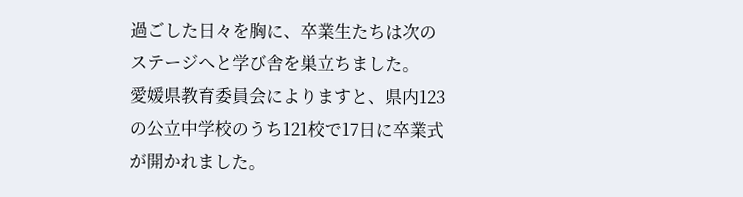過ごした日々を胸に、卒業生たちは次のステージへと学び舎を巣立ちました。
愛媛県教育委員会によりますと、県内123の公立中学校のうち121校で17日に卒業式が開かれました。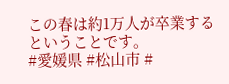この春は約1万人が卒業するということです。
#愛媛県 #松山市 #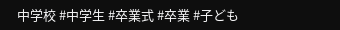中学校 #中学生 #卒業式 #卒業 #子ども